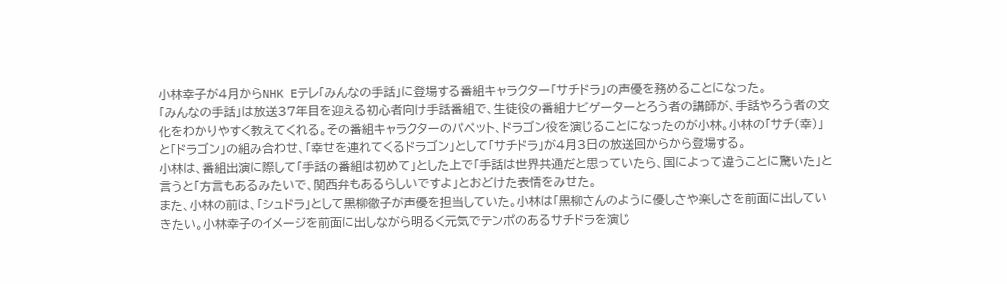小林幸子が4月からNHK Eテレ「みんなの手話」に登場する番組キャラクター「サチドラ」の声優を務めることになった。
「みんなの手話」は放送37年目を迎える初心者向け手話番組で、生徒役の番組ナビゲーターとろう者の講師が、手話やろう者の文化をわかりやすく教えてくれる。その番組キャラクターのパペット、ドラゴン役を演じることになったのが小林。小林の「サチ(幸)」と「ドラゴン」の組み合わせ、「幸せを連れてくるドラゴン」として「サチドラ」が4月3日の放送回からから登場する。
小林は、番組出演に際して「手話の番組は初めて」とした上で「手話は世界共通だと思っていたら、国によって違うことに驚いた」と言うと「方言もあるみたいで、関西弁もあるらしいですよ」とおどけた表情をみせた。
また、小林の前は、「シュドラ」として黒柳徹子が声優を担当していた。小林は「黒柳さんのように優しさや楽しさを前面に出していきたい。小林幸子のイメージを前面に出しながら明るく元気でテンポのあるサチドラを演じ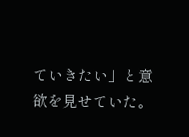ていきたい」と意欲を見せていた。